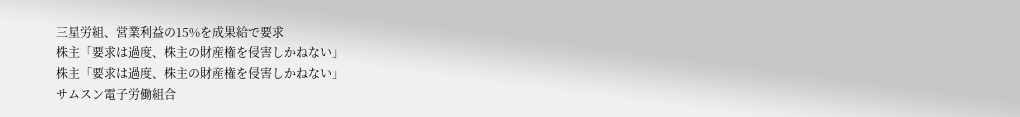三星労組、営業利益の15%を成果給で要求
株主「要求は過度、株主の財産権を侵害しかねない」
株主「要求は過度、株主の財産権を侵害しかねない」
サムスン電子労働組合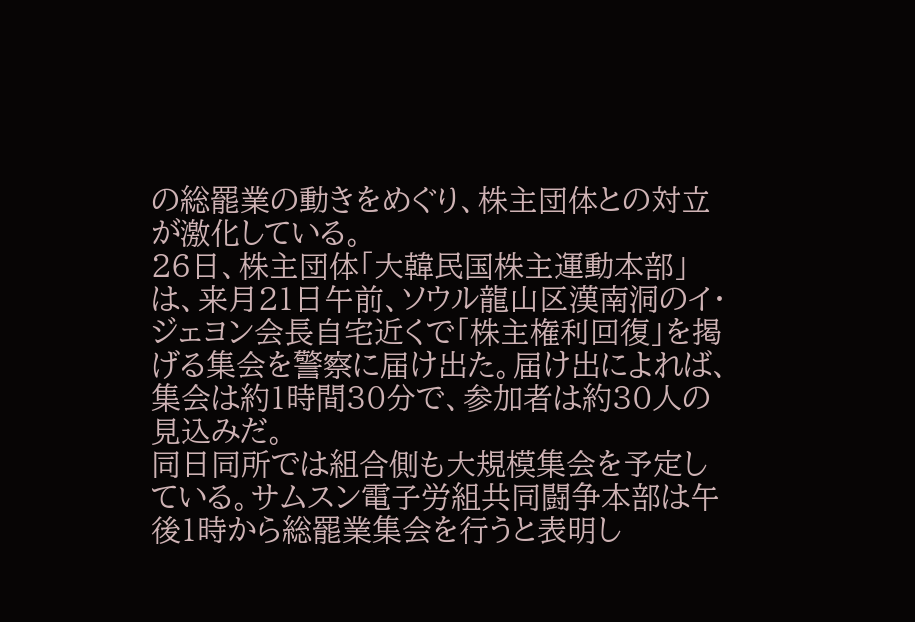の総罷業の動きをめぐり、株主団体との対立が激化している。
26日、株主団体「大韓民国株主運動本部」は、来月21日午前、ソウル龍山区漢南洞のイ・ジェヨン会長自宅近くで「株主権利回復」を掲げる集会を警察に届け出た。届け出によれば、集会は約1時間30分で、参加者は約30人の見込みだ。
同日同所では組合側も大規模集会を予定している。サムスン電子労組共同闘争本部は午後1時から総罷業集会を行うと表明し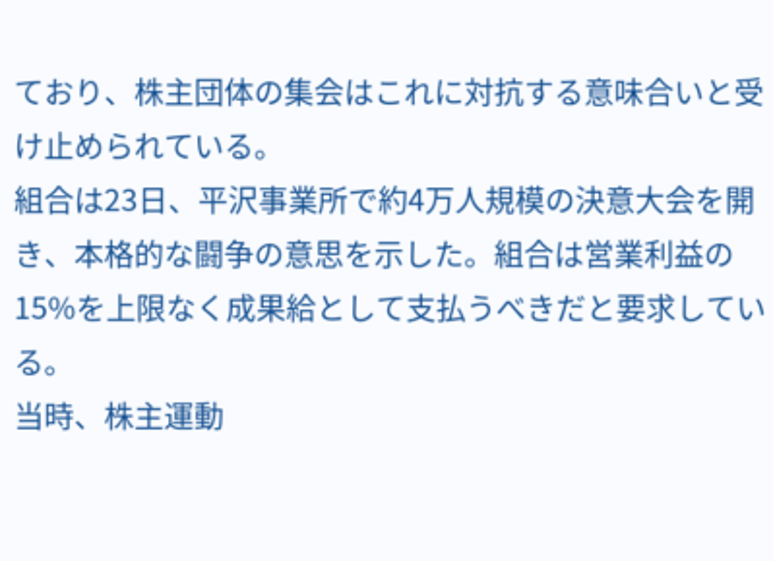ており、株主団体の集会はこれに対抗する意味合いと受け止められている。
組合は23日、平沢事業所で約4万人規模の決意大会を開き、本格的な闘争の意思を示した。組合は営業利益の15%を上限なく成果給として支払うべきだと要求している。
当時、株主運動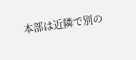本部は近隣で別の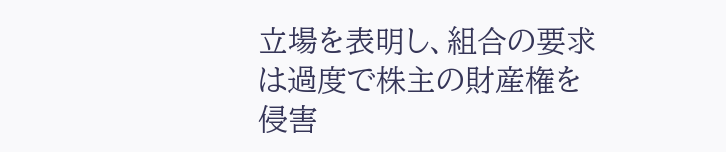立場を表明し、組合の要求は過度で株主の財産権を侵害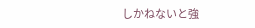しかねないと強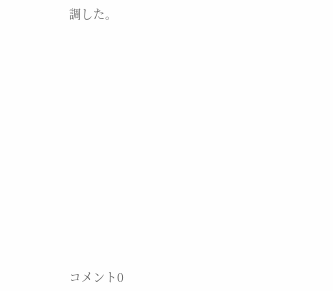調した。













コメント0